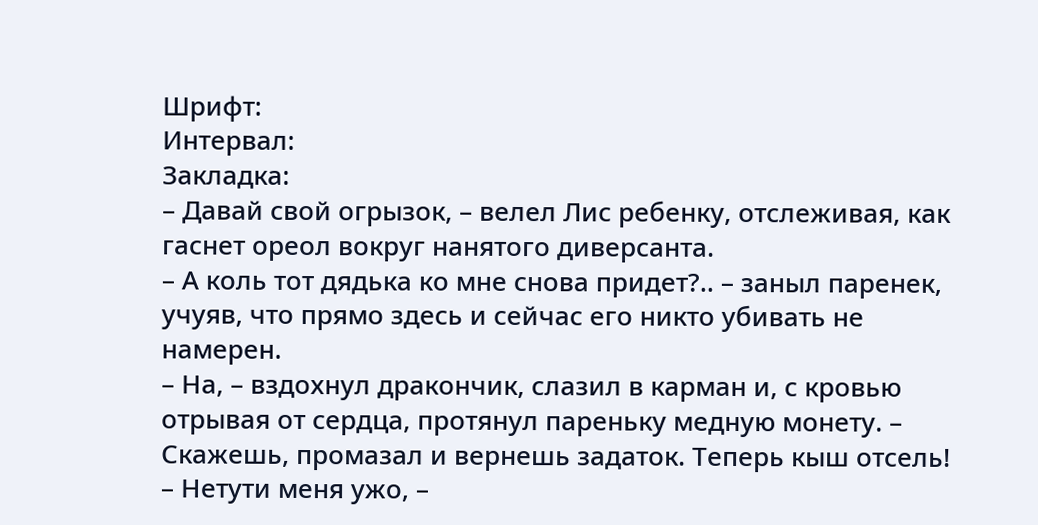Шрифт:
Интервал:
Закладка:
– Давай свой огрызок, – велел Лис ребенку, отслеживая, как гаснет ореол вокруг нанятого диверсанта.
– А коль тот дядька ко мне снова придет?.. – заныл паренек, учуяв, что прямо здесь и сейчас его никто убивать не намерен.
– На, – вздохнул дракончик, слазил в карман и, с кровью отрывая от сердца, протянул пареньку медную монету. – Скажешь, промазал и вернешь задаток. Теперь кыш отсель!
– Нетути меня ужо, –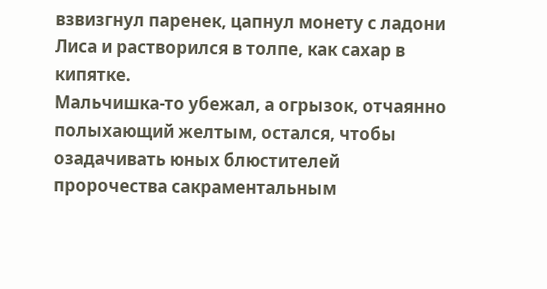взвизгнул паренек, цапнул монету с ладони Лиса и растворился в толпе, как сахар в кипятке.
Мальчишка-то убежал, а огрызок, отчаянно полыхающий желтым, остался, чтобы озадачивать юных блюстителей пророчества сакраментальным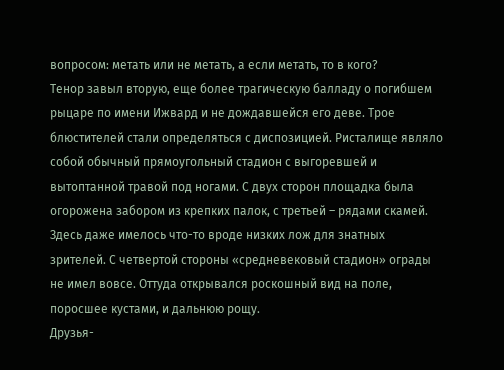вопросом: метать или не метать, а если метать, то в кого?
Тенор завыл вторую, еще более трагическую балладу о погибшем рыцаре по имени Ижвард и не дождавшейся его деве. Трое блюстителей стали определяться с диспозицией. Ристалище являло собой обычный прямоугольный стадион с выгоревшей и вытоптанной травой под ногами. С двух сторон площадка была огорожена забором из крепких палок, с третьей – рядами скамей. Здесь даже имелось что-то вроде низких лож для знатных зрителей. С четвертой стороны «средневековый стадион» ограды не имел вовсе. Оттуда открывался роскошный вид на поле, поросшее кустами, и дальнюю рощу.
Друзья-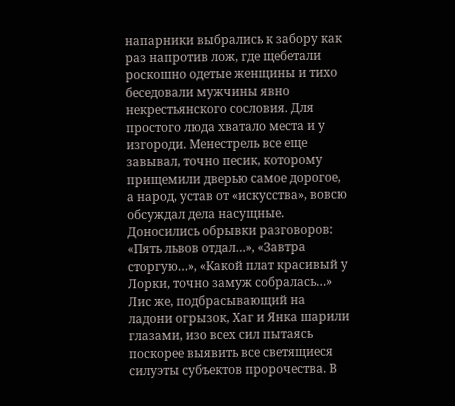напарники выбрались к забору как раз напротив лож, где щебетали роскошно одетые женщины и тихо беседовали мужчины явно некрестьянского сословия. Для простого люда хватало места и у изгороди. Менестрель все еще завывал, точно песик, которому прищемили дверью самое дорогое, а народ, устав от «искусства», вовсю обсуждал дела насущные. Доносились обрывки разговоров: «Пять львов отдал…», «Завтра сторгую…», «Какой плат красивый у Лорки, точно замуж собралась…»
Лис же, подбрасывающий на ладони огрызок, Хаг и Янка шарили глазами, изо всех сил пытаясь поскорее выявить все светящиеся силуэты субъектов пророчества. В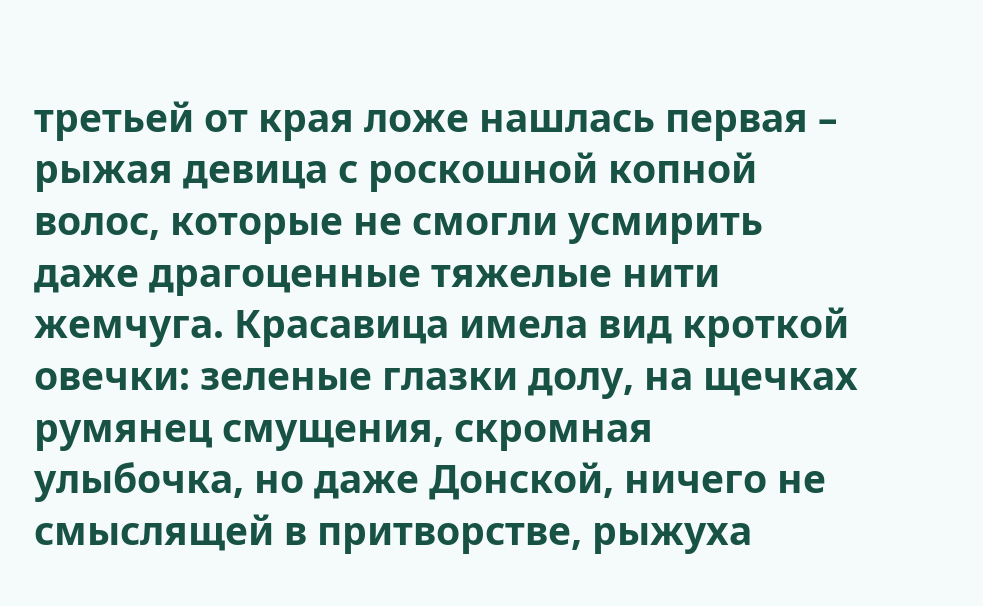третьей от края ложе нашлась первая – рыжая девица с роскошной копной волос, которые не смогли усмирить даже драгоценные тяжелые нити жемчуга. Красавица имела вид кроткой овечки: зеленые глазки долу, на щечках румянец смущения, скромная улыбочка, но даже Донской, ничего не смыслящей в притворстве, рыжуха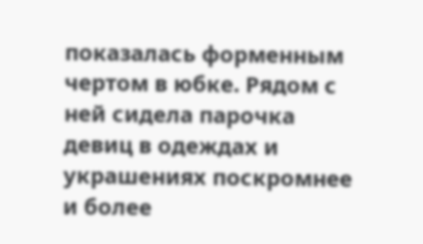показалась форменным чертом в юбке. Рядом с ней сидела парочка девиц в одеждах и украшениях поскромнее и более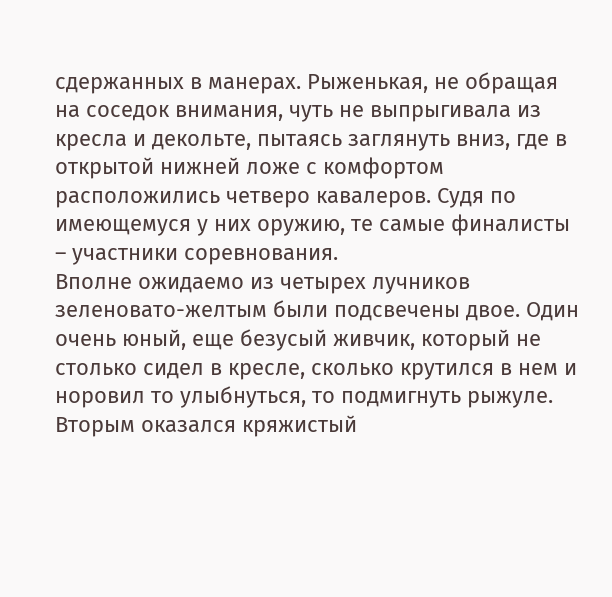сдержанных в манерах. Рыженькая, не обращая на соседок внимания, чуть не выпрыгивала из кресла и декольте, пытаясь заглянуть вниз, где в открытой нижней ложе с комфортом расположились четверо кавалеров. Судя по имеющемуся у них оружию, те самые финалисты – участники соревнования.
Вполне ожидаемо из четырех лучников зеленовато-желтым были подсвечены двое. Один очень юный, еще безусый живчик, который не столько сидел в кресле, сколько крутился в нем и норовил то улыбнуться, то подмигнуть рыжуле. Вторым оказался кряжистый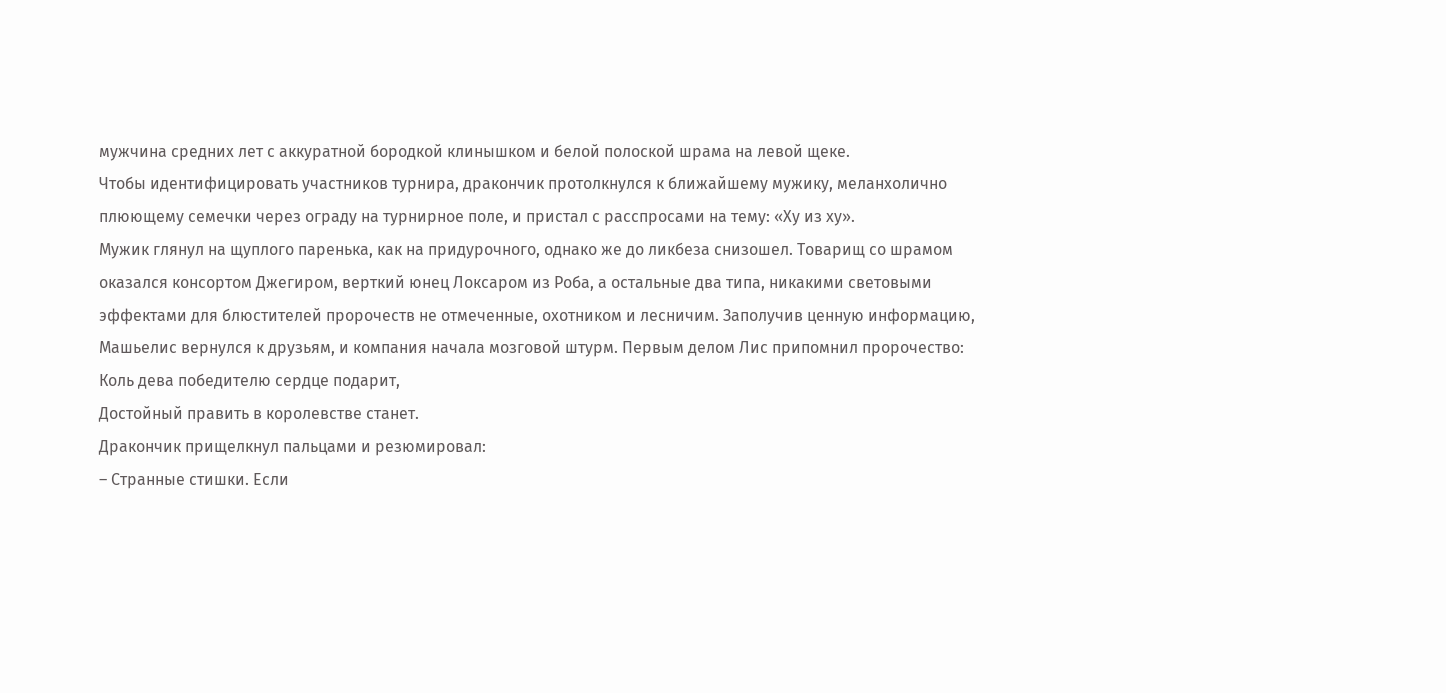мужчина средних лет с аккуратной бородкой клинышком и белой полоской шрама на левой щеке.
Чтобы идентифицировать участников турнира, дракончик протолкнулся к ближайшему мужику, меланхолично плюющему семечки через ограду на турнирное поле, и пристал с расспросами на тему: «Ху из ху».
Мужик глянул на щуплого паренька, как на придурочного, однако же до ликбеза снизошел. Товарищ со шрамом оказался консортом Джегиром, верткий юнец Локсаром из Роба, а остальные два типа, никакими световыми эффектами для блюстителей пророчеств не отмеченные, охотником и лесничим. Заполучив ценную информацию, Машьелис вернулся к друзьям, и компания начала мозговой штурм. Первым делом Лис припомнил пророчество:
Коль дева победителю сердце подарит,
Достойный править в королевстве станет.
Дракончик прищелкнул пальцами и резюмировал:
– Странные стишки. Если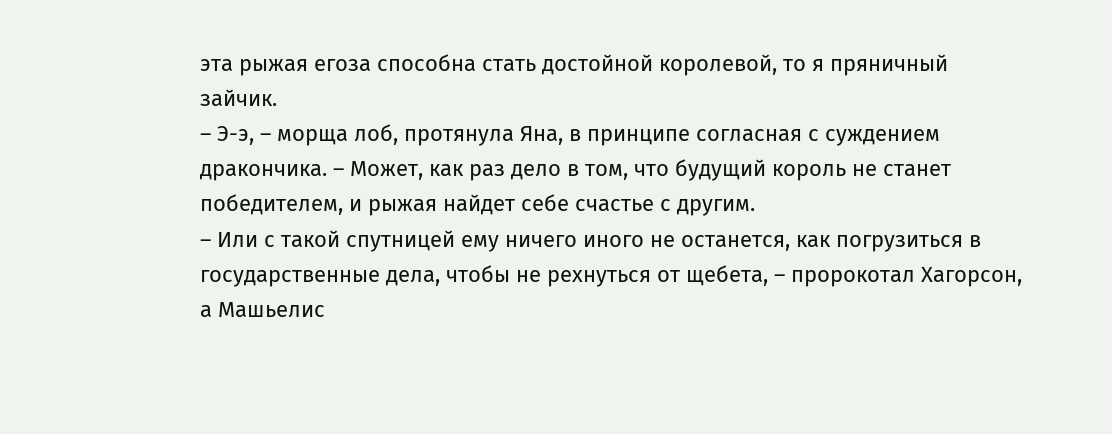эта рыжая егоза способна стать достойной королевой, то я пряничный зайчик.
– Э-э, – морща лоб, протянула Яна, в принципе согласная с суждением дракончика. – Может, как раз дело в том, что будущий король не станет победителем, и рыжая найдет себе счастье с другим.
– Или с такой спутницей ему ничего иного не останется, как погрузиться в государственные дела, чтобы не рехнуться от щебета, – пророкотал Хагорсон, а Машьелис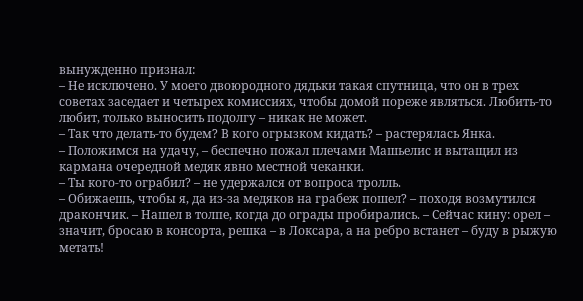вынужденно признал:
– Не исключено. У моего двоюродного дядьки такая спутница, что он в трех советах заседает и четырех комиссиях, чтобы домой пореже являться. Любить-то любит, только выносить подолгу – никак не может.
– Так что делать-то будем? В кого огрызком кидать? – растерялась Янка.
– Положимся на удачу, – беспечно пожал плечами Машьелис и вытащил из кармана очередной медяк явно местной чеканки.
– Ты кого-то ограбил? – не удержался от вопроса тролль.
– Обижаешь, чтобы я, да из-за медяков на грабеж пошел? – походя возмутился дракончик. – Нашел в толпе, когда до ограды пробирались. – Сейчас кину: орел – значит, бросаю в консорта, решка – в Локсара, а на ребро встанет – буду в рыжую метать!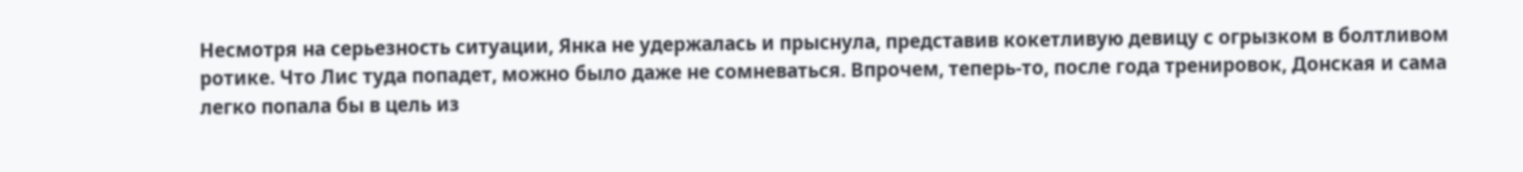Несмотря на серьезность ситуации, Янка не удержалась и прыснула, представив кокетливую девицу с огрызком в болтливом ротике. Что Лис туда попадет, можно было даже не сомневаться. Впрочем, теперь-то, после года тренировок, Донская и сама легко попала бы в цель из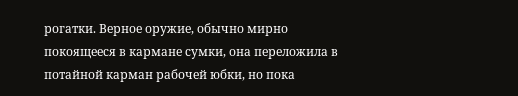рогатки. Верное оружие, обычно мирно покоящееся в кармане сумки, она переложила в потайной карман рабочей юбки, но пока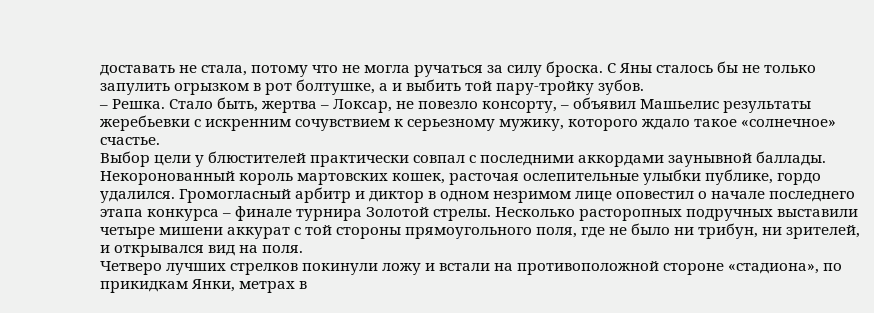доставать не стала, потому что не могла ручаться за силу броска. С Яны сталось бы не только запулить огрызком в рот болтушке, а и выбить той пару-тройку зубов.
– Решка. Стало быть, жертва – Локсар, не повезло консорту, – объявил Машьелис результаты жеребьевки с искренним сочувствием к серьезному мужику, которого ждало такое «солнечное» счастье.
Выбор цели у блюстителей практически совпал с последними аккордами заунывной баллады. Некоронованный король мартовских кошек, расточая ослепительные улыбки публике, гордо удалился. Громогласный арбитр и диктор в одном незримом лице оповестил о начале последнего этапа конкурса – финале турнира Золотой стрелы. Несколько расторопных подручных выставили четыре мишени аккурат с той стороны прямоугольного поля, где не было ни трибун, ни зрителей, и открывался вид на поля.
Четверо лучших стрелков покинули ложу и встали на противоположной стороне «стадиона», по прикидкам Янки, метрах в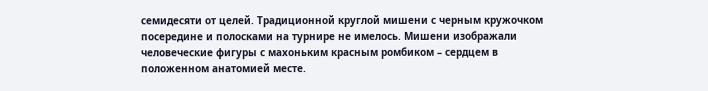семидесяти от целей. Традиционной круглой мишени с черным кружочком посередине и полосками на турнире не имелось. Мишени изображали человеческие фигуры с махоньким красным ромбиком – сердцем в положенном анатомией месте.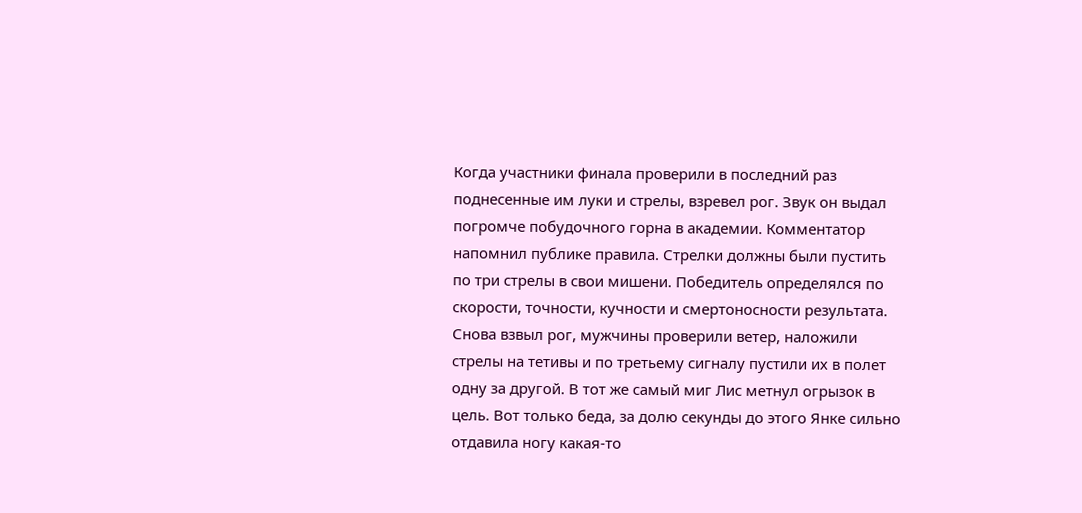Когда участники финала проверили в последний раз поднесенные им луки и стрелы, взревел рог. Звук он выдал погромче побудочного горна в академии. Комментатор напомнил публике правила. Стрелки должны были пустить по три стрелы в свои мишени. Победитель определялся по скорости, точности, кучности и смертоносности результата.
Снова взвыл рог, мужчины проверили ветер, наложили стрелы на тетивы и по третьему сигналу пустили их в полет одну за другой. В тот же самый миг Лис метнул огрызок в цель. Вот только беда, за долю секунды до этого Янке сильно отдавила ногу какая-то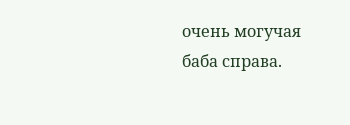очень могучая баба справа.